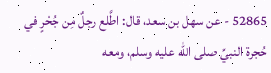52865 - عن سهل بن سعد، قال: اطَّلع رجلٌ مِن جُحْرٍ في حُجرة النبيِّ صلى الله عليه وسلم، ومعه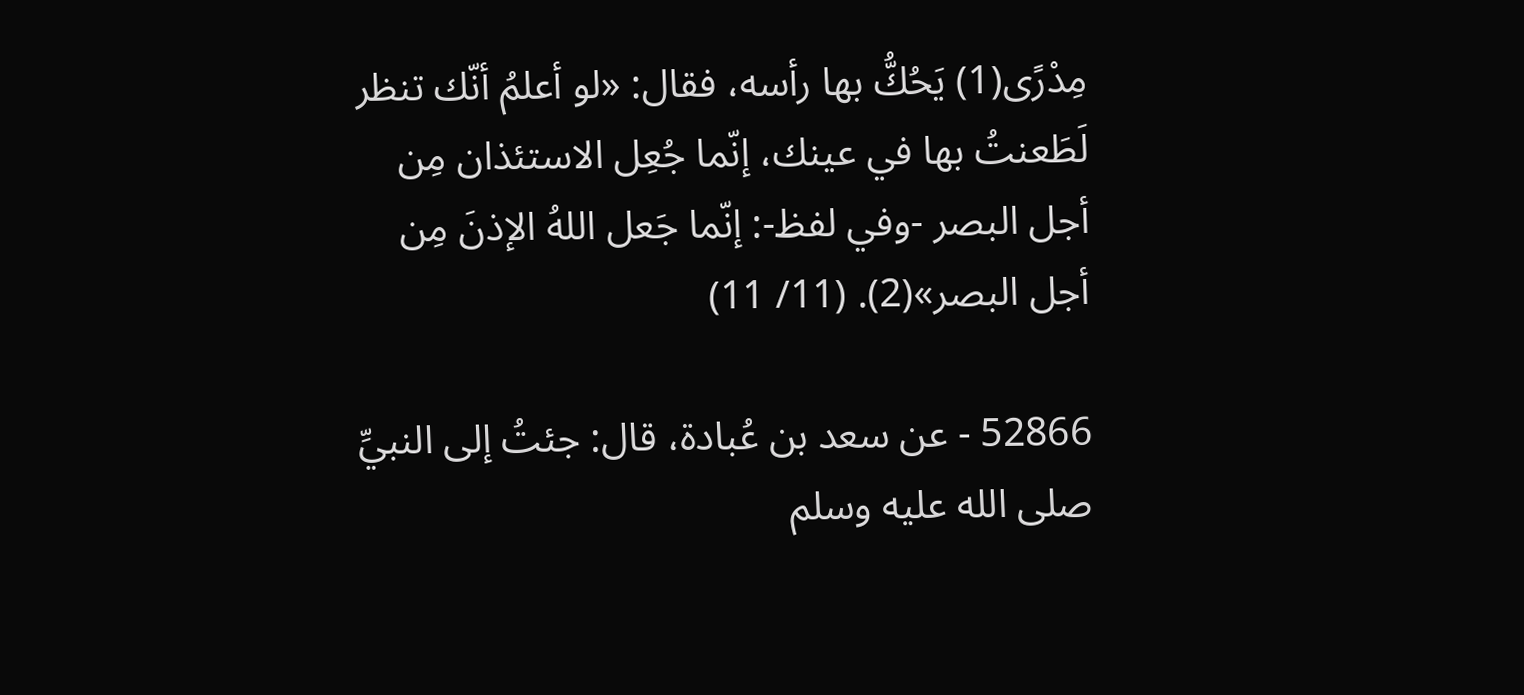مِدْرًى(1) يَحُكُّ بها رأسه، فقال: «لو أعلمُ أنّك تنظر لَطَعنتُ بها في عينك، إنّما جُعِل الاستئذان مِن أجل البصر -وفي لفظ-: إنّما جَعل اللهُ الإذنَ مِن أجل البصر»(2). (11/ 11)

52866 - عن سعد بن عُبادة، قال: جئتُ إلى النبيِّ صلى الله عليه وسلم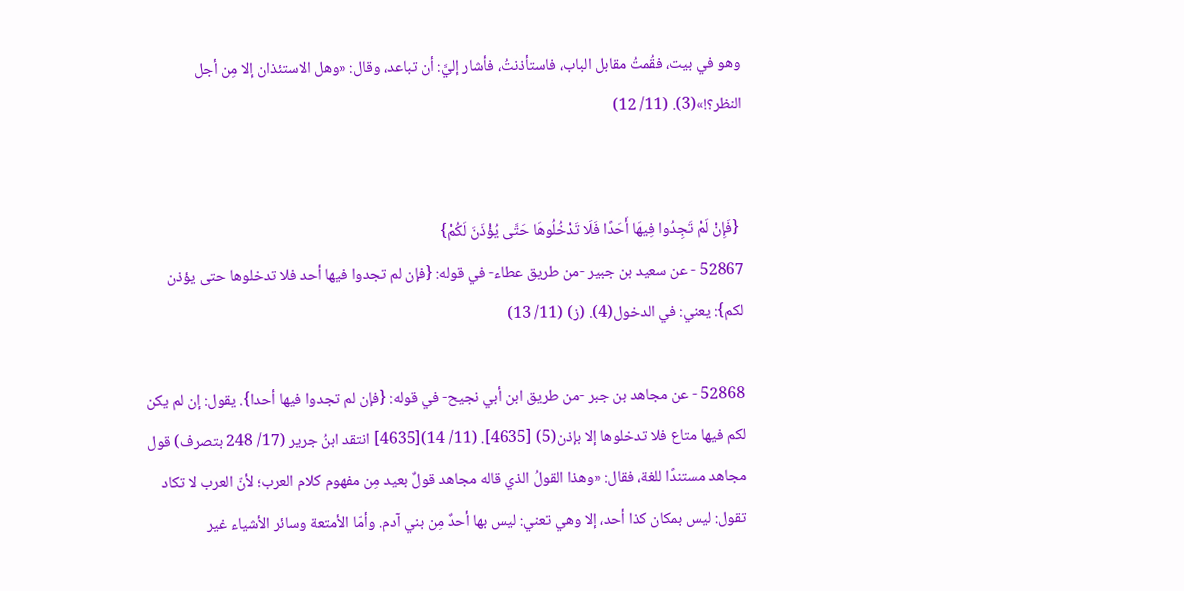وهو في بيت، فقُمتُ مقابل الباب، فاستأذنتُ، فأشار إليَّ: أن تباعد، وقال: «وهل الاستئذان إلا مِن أجل النظر؟!»(3). (11/ 12)


 {فَإِنْ لَمْ تَجِدُوا فِيهَا أَحَدًا فَلَا تَدْخُلُوهَا حَتَّى يُؤْذَنَ لَكُمْ}
52867 - عن سعيد بن جبير -من طريق عطاء- في قوله: {فإن لم تجدوا فيها أحد فلا تدخلوها حتى يؤذن لكم}: يعني: في الدخول(4). (ز) (11/ 13)

52868 - عن مجاهد بن جبر -من طريق ابن أبي نجيح- في قوله: {فإن لم تجدوا فيها أحدا}. يقول: إن لم يكن لكم فيها متاع فلا تدخلوها إلا بإذن(5) [4635]. (11/ 14)[4635] انتقد ابنُ جرير (17/ 248 بتصرف) قول مجاهد مستندًا للغة، فقال: «وهذا القولُ الذي قاله مجاهد قولٌ بعيد مِن مفهوم كلام العرب؛ لأنّ العرب لا تكاد تقول: ليس بمكان كذا أحد، إلا وهي تعني: ليس بها أحدٌ مِن بني آدم. وأمّا الأمتعة وسائر الأشياء غير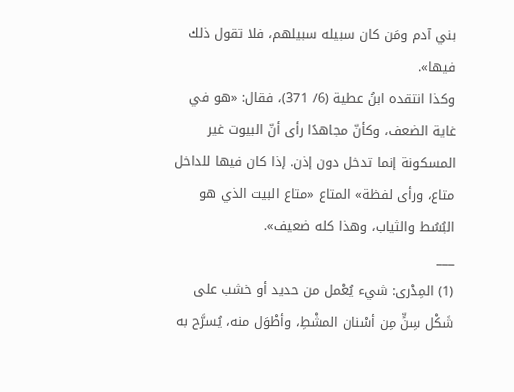بني آدم ومَن كان سبيله سبيلهم، فلا تقول ذلك فيها».
وكذا انتقده ابنُ عطية (6/ 371)، فقال: «هو في غاية الضعف، وكأنّ مجاهدًا رأى أنّ البيوت غير المسكونة إنما تدخل دون إذن. إذا كان فيها للداخل متاع، ورأى لفظة» المتاع «متاع البيت الذي هو البُسُط والثياب، وهذا كله ضعيف».
___
(1) المِدْرى: شيء يُعْمل من حديد أو خشب على شَكْل سِنٍّ مِن أسْنان المشْطِ، وأطْوَل منه، يُسرَّح به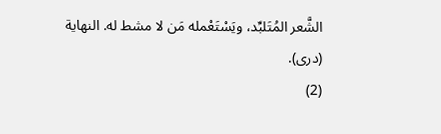الشَّعر المُتَلبِّد، ويَسْتَعْمله مَن لا مشط له. النهاية (درى).
(2)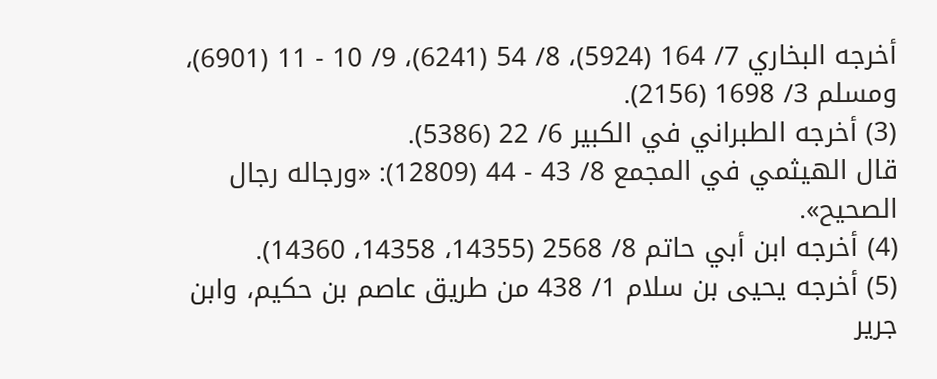أخرجه البخاري 7/ 164 (5924)، 8/ 54 (6241)، 9/ 10 - 11 (6901)، ومسلم 3/ 1698 (2156).
(3) أخرجه الطبراني في الكبير 6/ 22 (5386).
قال الهيثمي في المجمع 8/ 43 - 44 (12809): «ورجاله رجال الصحيح».
(4) أخرجه ابن أبي حاتم 8/ 2568 (14355، 14358، 14360).
(5) أخرجه يحيى بن سلام 1/ 438 من طريق عاصم بن حكيم، وابن جرير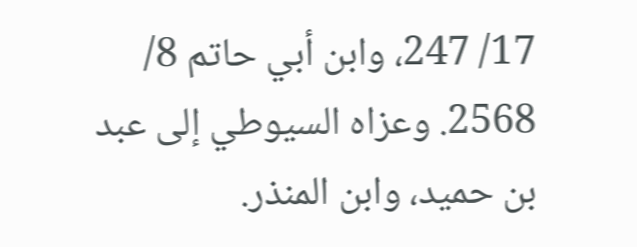17/ 247، وابن أبي حاتم 8/ 2568. وعزاه السيوطي إلى عبد بن حميد، وابن المنذر.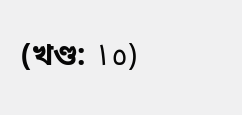(খণ্ড: ١٥)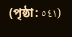(পৃষ্ঠা: ٥٤١)